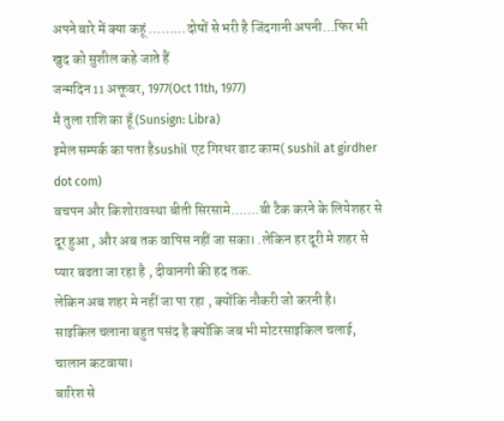अपने बारे में क्या कहूं ………दोषों से भरी है जिंदगानी अपनी…फिर भी खुद को सुशील कहे जाते हैं
जन्मदिन 11 अक्तूबर, 1977(Oct 11th, 1977)
मै तुला राशि का हूँ (Sunsign: Libra)
इमेल सम्पर्क का पता हैsushil एट गिरधर डाट काम( sushil at girdher dot com)
बचपन और किशोरावस्था बीती सिरसामे…….बी टैक करने के लियेशहर से दूर हुआ , और अब तक वापिस नहीं जा सका। .लेकिन हर दूरी मे शहर से प्यार बढता जा रहा है , दीवानगी की हद तक.
लेकिन अब शहर मे नहीं जा पा रहा , क्योंकि नौकरी जो करनी है।
साइकिल चलाना बहुत पसंद है क्योंकि जब भी मोटरसाइकिल चलाई, चालान कटवाया।
बारिश से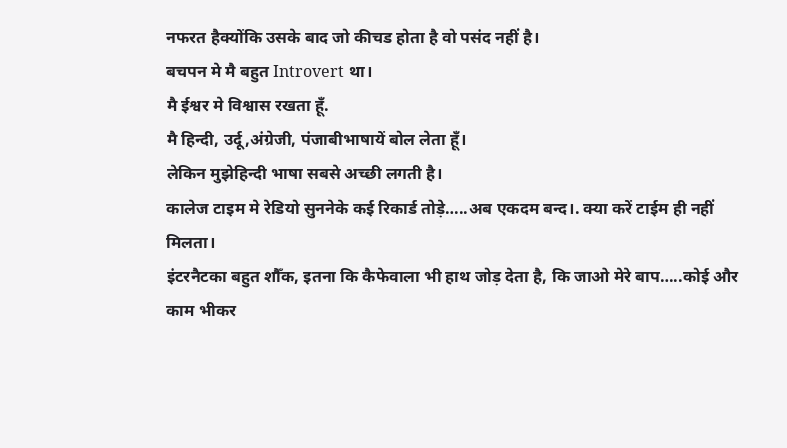नफरत हैक्योंकि उसके बाद जो कीचड होता है वो पसंद नहीं है।
बचपन मे मै बहुत Introvert था।
मै ईश्वर मे विश्वास रखता हूँ.
मै हिन्दी, उर्दू,अंग्रेजी, पंजाबीभाषायें बोल लेता हूँ।
लेकिन मुझेहिन्दी भाषा सबसे अच्छी लगती है।
कालेज टाइम मे रेडियो सुननेके कई रिकार्ड तोड़े…..अब एकदम बन्द।. क्या करें टाईम ही नहीं मिलता।
इंटरनैटका बहुत शौँक, इतना कि कैफेवाला भी हाथ जोड़ देता है, कि जाओ मेरे बाप…..कोई और काम भीकर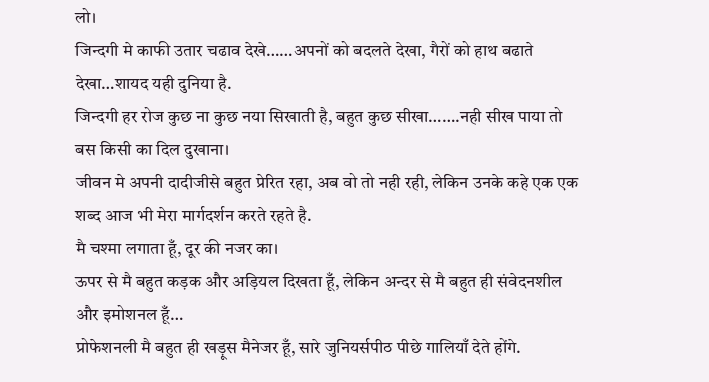लो।
जिन्दगी मे काफी उतार चढाव देखे……अपनों को बदलते देखा, गैरों को हाथ बढाते देखा…शायद यही दुनिया है.
जिन्दगी हर रोज कुछ ना कुछ नया सिखाती है, बहुत कुछ सीखा…….नही सीख पाया तो बस किसी का दिल दुखाना।
जीवन मे अपनी दादीजीसे बहुत प्रेरित रहा, अब वो तो नही रही, लेकिन उनके कहे एक एक शब्द आज भी मेरा मार्गदर्शन करते रहते है.
मै चश्मा लगाता हूँ, दूर की नजर का।
ऊपर से मै बहुत कड़क और अड़ियल दिखता हूँ, लेकिन अन्दर से मै बहुत ही संवेदनशील और इमोशनल हूँ…
प्रोफेशनली मै बहुत ही खड़ूस मैनेजर हूँ, सारे जुनियर्सपीठ पीछे गालियाँ देते होंगे.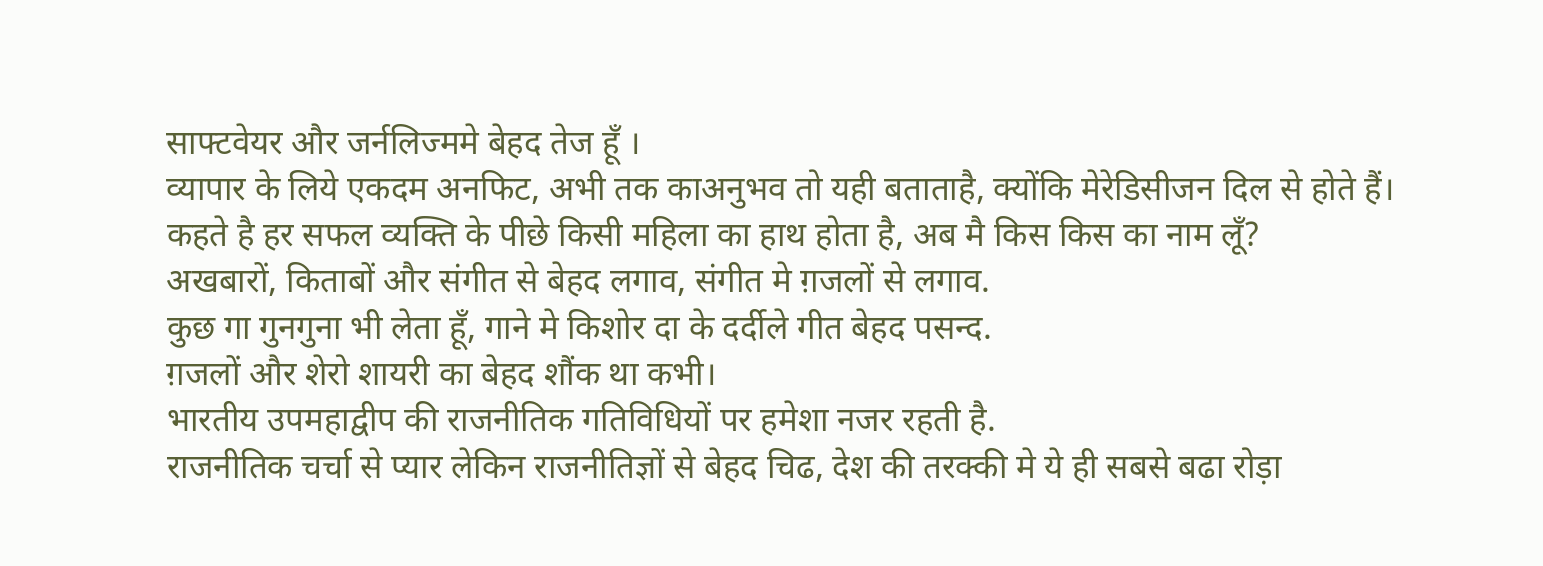साफ्टवेयर और जर्नलिज्ममे बेहद तेज हूँ ।
व्यापार के लिये एकदम अनफिट, अभी तक काअनुभव तो यही बताताहै, क्योंकि मेरेडिसीजन दिल से होते हैं।
कहते है हर सफल व्यक्ति के पीछे किसी महिला का हाथ होता है, अब मै किस किस का नाम लूँ?
अखबारों, किताबों और संगीत से बेहद लगाव, संगीत मे ग़जलों से लगाव.
कुछ गा गुनगुना भी लेता हूँ, गाने मे किशोर दा के दर्दीले गीत बेहद पसन्द.
ग़जलों और शेरो शायरी का बेहद शौंक था कभी।
भारतीय उपमहाद्वीप की राजनीतिक गतिविधियों पर हमेशा नजर रहती है.
राजनीतिक चर्चा से प्यार लेकिन राजनीतिज्ञों से बेहद चिढ, देश की तरक्की मे ये ही सबसे बढा रोड़ा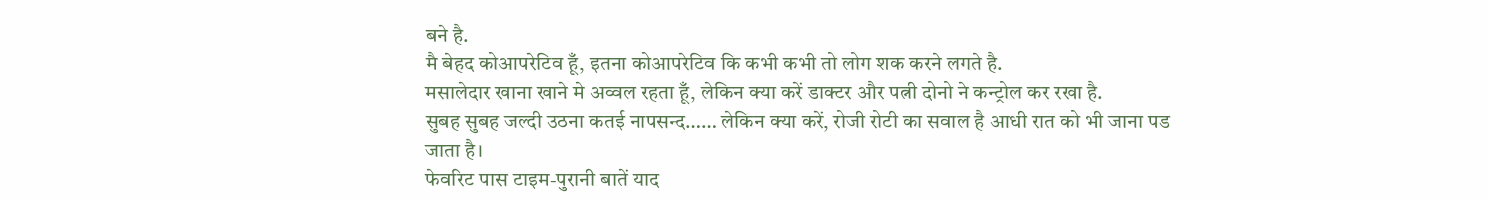बने है.
मै बेहद कोआपरेटिव हूँ, इतना कोआपरेटिव कि कभी कभी तो लोग शक करने लगते है.
मसालेदार खाना खाने मे अव्वल रहता हूँ, लेकिन क्या करें डाक्टर और पत्नी दोनो ने कन्ट्रोल कर रखा है.
सुबह सुबह जल्दी उठना कतई नापसन्द…… लेकिन क्या करें, रोजी रोटी का सवाल है आधी रात को भी जाना पड जाता है।
फेवरिट पास टाइम-पुरानी बातें याद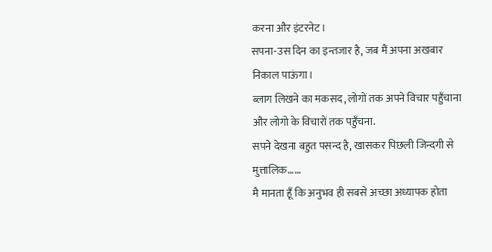करना और इंटरनेट।
सपना-उस दिन का इन्तजार है, जब मैं अपना अखबार निकाल पाऊंगा।
ब्लाग लिखने का मकसद, लोगों तक अपने विचार पहुँचाना और लोगो के विचारों तक पहुँचना.
सपने देखना बहुत पसन्द है, खासकर पिछली जिन्दगी से मुत्तालिक……
मै मानता हूँ कि अनुभव ही सबसे अच्छा अध्यापक होता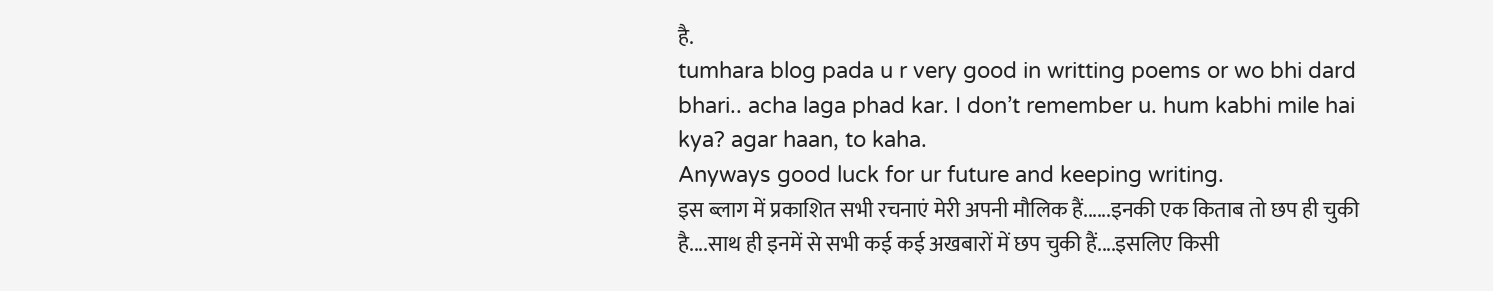है.
tumhara blog pada u r very good in writting poems or wo bhi dard bhari.. acha laga phad kar. I don’t remember u. hum kabhi mile hai kya? agar haan, to kaha.
Anyways good luck for ur future and keeping writing.
इस ब्लाग में प्रकाशित सभी रचनाएं मेरी अपनी मौलिक हैं......इनकी एक किताब तो छप ही चुकी है....साथ ही इनमें से सभी कई कई अखबारों में छप चुकी हैं....इसलिए किसी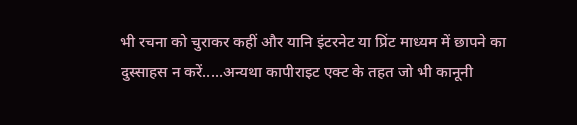भी रचना को चुराकर कहीं और यानि इंटरनेट या प्रिंट माध्यम में छापने का दुस्साहस न करें.....अन्यथा कापीराइट एक्ट के तहत जो भी कानूनी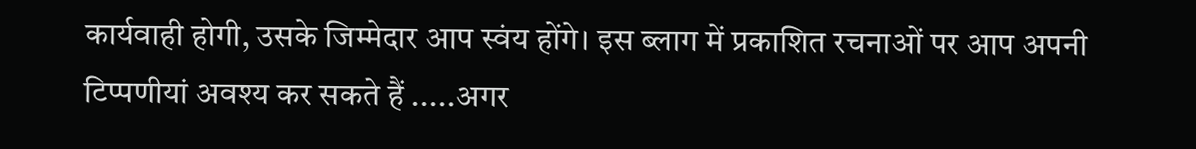कार्यवाही होगी, उसके जिम्मेदार आप स्वंय होंगे। इस ब्लाग में प्रकाशित रचनाओं पर आप अपनी टिप्पणीयां अवश्य कर सकते हैं .....अगर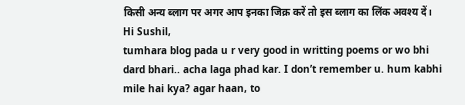किसी अन्य ब्लाग पर अगर आप इनका जिक्र करें तो इस ब्लाग का लिंक अवश्य दें।
Hi Sushil,
tumhara blog pada u r very good in writting poems or wo bhi dard bhari.. acha laga phad kar. I don’t remember u. hum kabhi mile hai kya? agar haan, to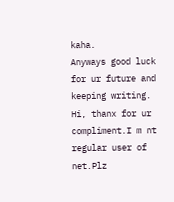kaha.
Anyways good luck for ur future and keeping writing.
Hi, thanx for ur compliment.I m nt regular user of net.Plz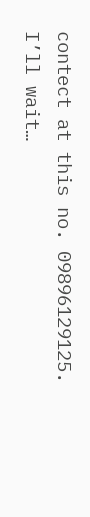contect at this no. 09896129125. I’ll wait…